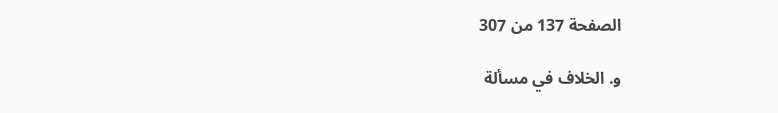الصفحة 137 من 307

و. الخلاف في مسألة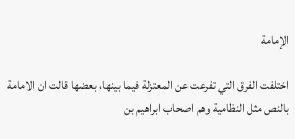الإمامة

اختلفت الفرق التي تفرعت عن المعتزلة فيما بينها، بعضها قالت ان الامامة بالنص مثل النظامية وهم اصحاب ابراهيم بن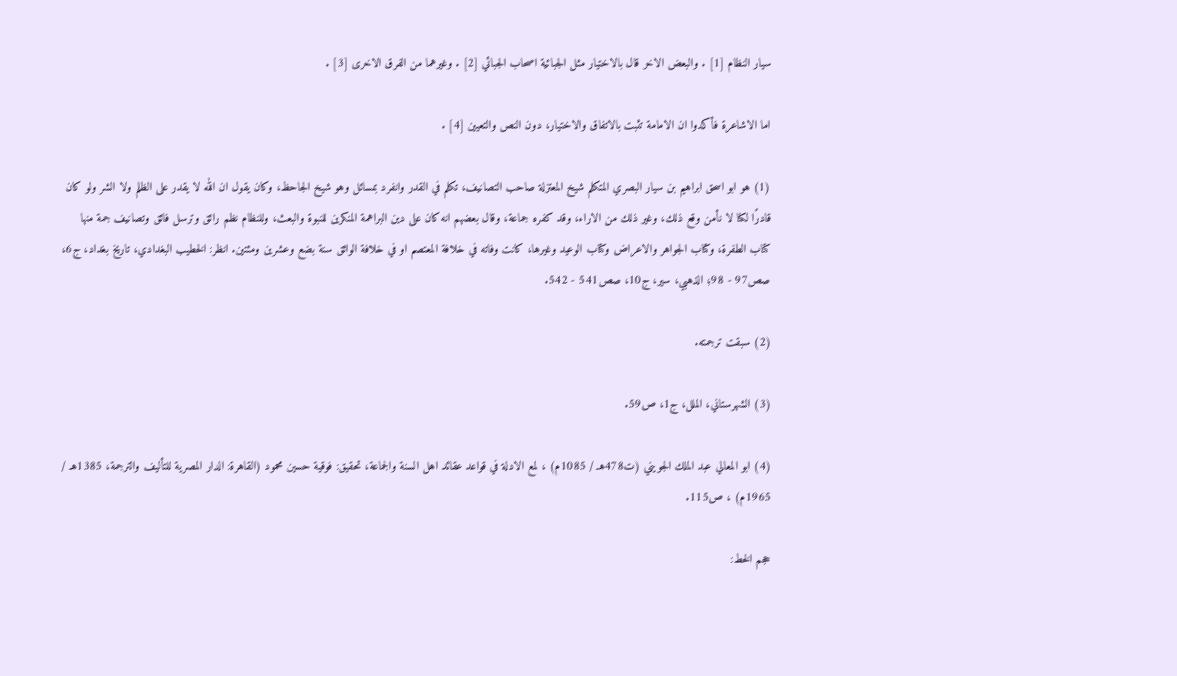سيار النظام [1] . والبعض الاخر قال بالاختيار مثل الجبائية اصحاب الجبائي [2] . وغيرهما من الفرق الاخرى [3] .

اما الاشاعرة فأكدوا ان الامامة تثبت بالاتفاق والاختيار، دون النص والتعيين [4] .

(1) هو ابو اسحق ابراهيم بن سيار البصري المتكلم شيخ المعتزلة صاحب التصانيف، تكلم في القدر وانفرد بمسائل وهو شيخ الجاحظ، وكان يقول ان الله لا يقدر على الظلم ولا الشر ولو كان قادرًا لكنا لا نأمن وقع ذلك، وغير ذلك من الاراء، وقد كفره جماعة، وقال بعضهم انه كان على دين البراهمة المنكرين للنبوة والبعث، وللنظام نظم رائق وترسل فائق وتصانيف جمة منها كتاب الطفرة، وكتاب الجواهر والاعراض وكتاب الوعيد وغيرها، كانت وفاته في خلافة المعتصم او في خلافة الواثق سنة بضع وعشرين ومئتين. انظر: الخطيب البغدادي، تاريخ بغداد، ج6، صص97 - 98؛ الذهبي، سير، ج10، صص541 - 542.

(2) سبقت ترجمته.

(3) الشهرستاني، الملل، ج1، ص59.

(4) ابو المعالي عبد الملك الجويني (ت478هـ / 1085م) ، لمع الادلة في قواعد عقائد اهل السنة والجماعة، تحقيق: فوقية حسين محمود (القاهرة: الدار المصرية للتأليف والترجمة، 1385هـ / 1965م) ، ص115.

حجم الخط: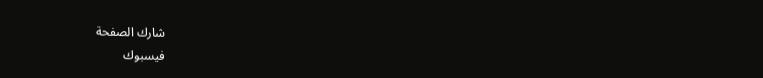شارك الصفحة
فيسبوك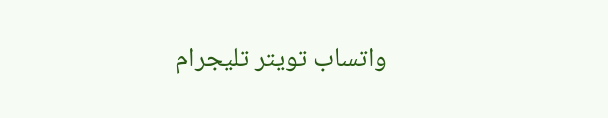واتساب تويتر تليجرام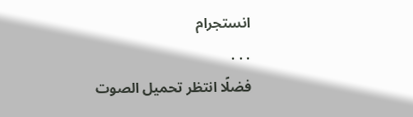انستجرام
. . .
فضلًا انتظر تحميل الصوت